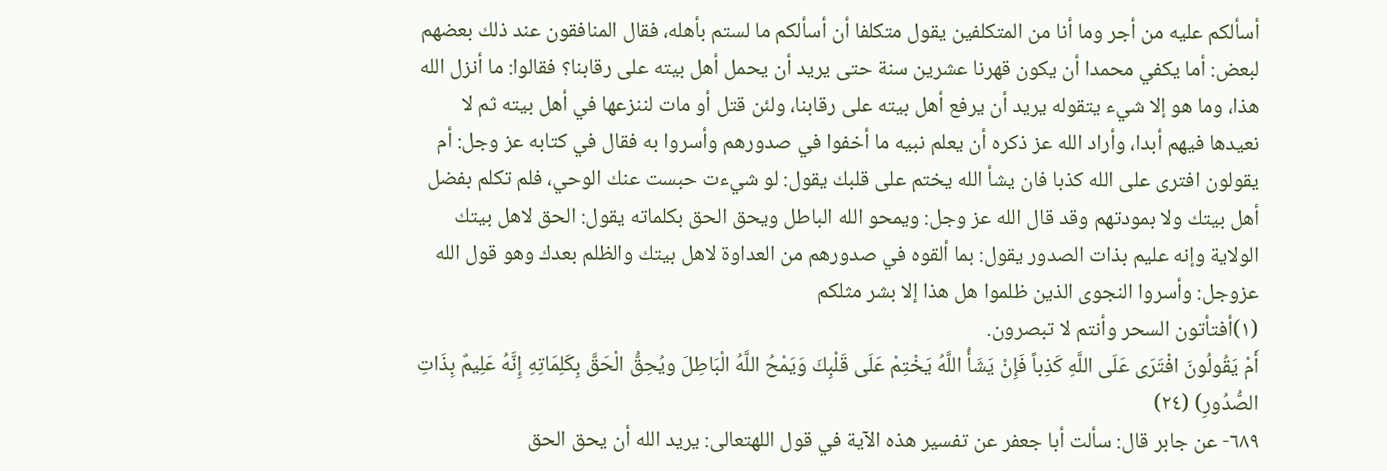أسألكم عليه من أجر وما أنا من المتكلفين يقول متكلفا أن أسألكم ما لستم بأهله، فقال المنافقون عند ذلك بعضهم لبعض: أما يكفي محمدا أن يكون قهرنا عشرين سنة حتى يريد أن يحمل أهل بيته على رقابنا؟ فقالوا: ما أنزل الله هذا، وما هو إلا شيء يتقوله يريد أن يرفع أهل بيته على رقابنا، ولئن قتل أو مات لننزعها في أهل بيته ثم لا نعيدها فيهم أبدا، وأراد الله عز ذكره أن يعلم نبيه ما أخفوا في صدورهم وأسروا به فقال في كتابه عز وجل: أم يقولون افترى على الله كذبا فان يشأ الله يختم على قلبك يقول: لو شيءت حبست عنك الوحي، فلم تكلم بفضل أهل بيتك ولا بمودتهم وقد قال الله عز وجل: ويمحو الله الباطل ويحق الحق بكلماته يقول: الحق لاهل بيتك الولاية وإنه عليم بذات الصدور يقول: بما ألقوه في صدورهم من العداوة لاهل بيتك والظلم بعدك وهو قول الله عزوجل: وأسروا النجوى الذين ظلموا هل هذا إلا بشر مثلكم
(۱)أفتأتون السحر وأنتم لا تبصرون.
أَمْ يَقُولُونَ افْتَرَى عَلَى اللَّهِ كَذِباً فَإِنْ يَشَأُ اللَّهُ يَخْتِمْ عَلَى قَلْبِكَ وَيَمْحُ اللَّهُ الْبَاطِلَ ويُحِقُّ الْحَقَّ بِكَلِمَاتِهِ إِنَّهُ عَلِيمٌ بِذَاتِ الصُّدُورِ) (٢٤)
٦٨٩- عن جابر قال: سألت أبا جعفر عن تفسير هذه الآية في قول اللهتعالى: يريد الله أن يحق الحق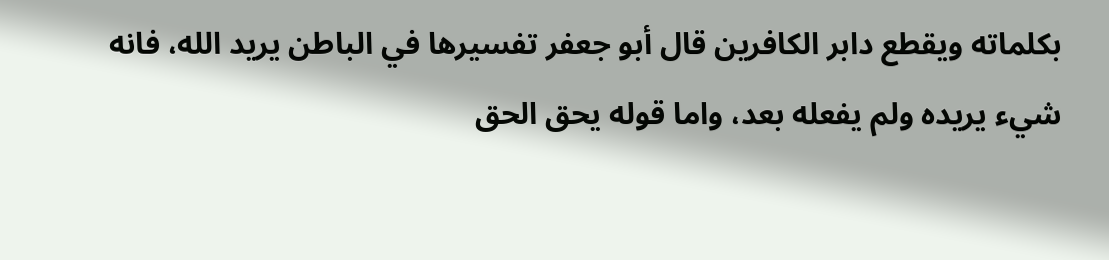بكلماته ويقطع دابر الكافرين قال أبو جعفر تفسيرها في الباطن يريد الله، فانه شيء يريده ولم يفعله بعد، واما قوله يحق الحق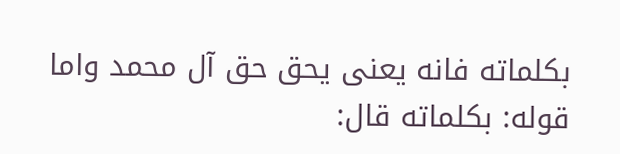بكلماته فانه يعنى يحق حق آل محمد واما قوله: بكلماته قال: